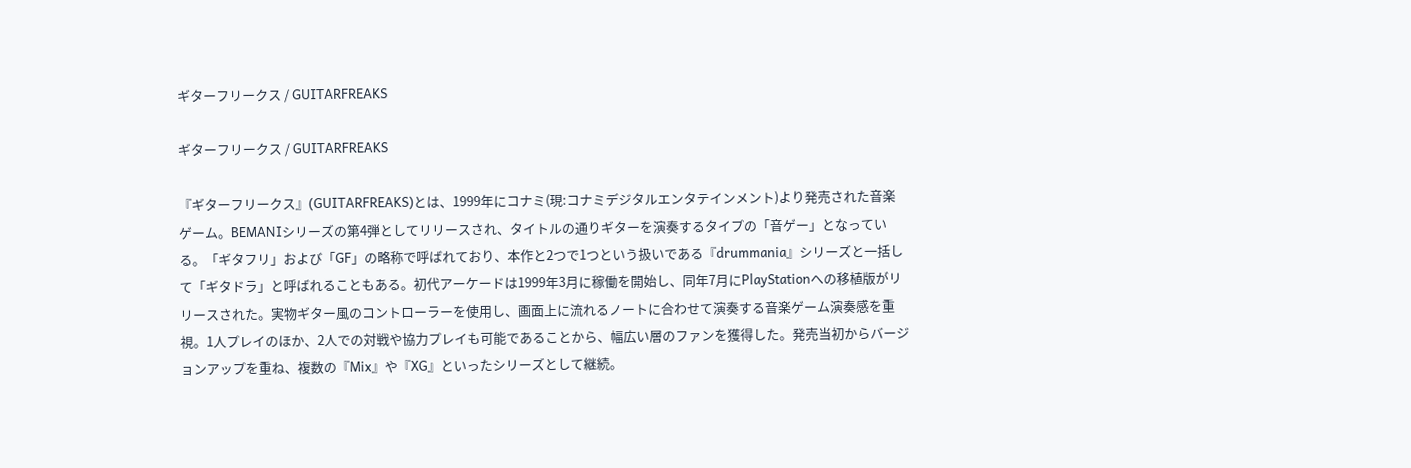ギターフリークス / GUITARFREAKS

ギターフリークス / GUITARFREAKS

『ギターフリークス』(GUITARFREAKS)とは、1999年にコナミ(現:コナミデジタルエンタテインメント)より発売された音楽ゲーム。BEMANIシリーズの第4弾としてリリースされ、タイトルの通りギターを演奏するタイプの「音ゲー」となっている。「ギタフリ」および「GF」の略称で呼ばれており、本作と2つで1つという扱いである『drummania』シリーズと一括して「ギタドラ」と呼ばれることもある。初代アーケードは1999年3月に稼働を開始し、同年7月にPlayStationへの移植版がリリースされた。実物ギター風のコントローラーを使用し、画面上に流れるノートに合わせて演奏する音楽ゲーム演奏感を重視。1人プレイのほか、2人での対戦や協力プレイも可能であることから、幅広い層のファンを獲得した。発売当初からバージョンアップを重ね、複数の『Mix』や『XG』といったシリーズとして継続。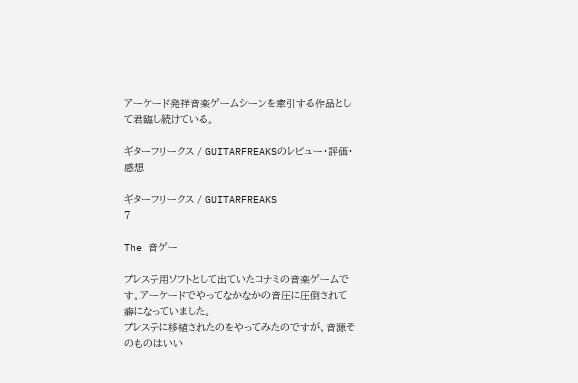アーケード発祥音楽ゲームシーンを牽引する作品として君臨し続けている。

ギターフリークス / GUITARFREAKSのレビュー・評価・感想

ギターフリークス / GUITARFREAKS
7

The 音ゲー

プレステ用ソフトとして出ていたコナミの音楽ゲームです。アーケードでやってなかなかの音圧に圧倒されて癖になっていました。
プレステに移植されたのをやってみたのですが、音源そのものはいい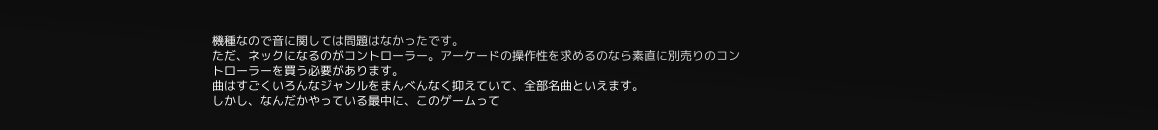機種なので音に関しては問題はなかったです。
ただ、ネックになるのがコントローラー。アーケードの操作性を求めるのなら素直に別売りのコントローラーを買う必要があります。
曲はすごくいろんなジャンルをまんべんなく抑えていて、全部名曲といえます。
しかし、なんだかやっている最中に、このゲームって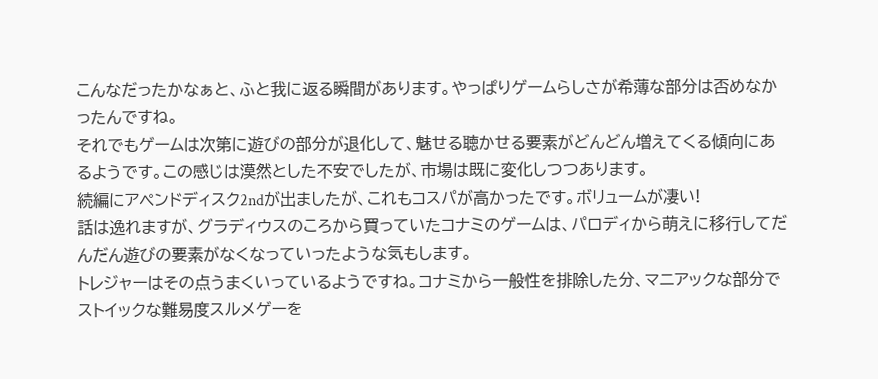こんなだったかなぁと、ふと我に返る瞬間があります。やっぱりゲームらしさが希薄な部分は否めなかったんですね。
それでもゲームは次第に遊びの部分が退化して、魅せる聴かせる要素がどんどん増えてくる傾向にあるようです。この感じは漠然とした不安でしたが、市場は既に変化しつつあります。
続編にアペンドディスク2ndが出ましたが、これもコスパが高かったです。ボリュームが凄い!
話は逸れますが、グラディウスのころから買っていたコナミのゲームは、パロディから萌えに移行してだんだん遊びの要素がなくなっていったような気もします。
トレジャーはその点うまくいっているようですね。コナミから一般性を排除した分、マニアックな部分でストイックな難易度スルメゲーを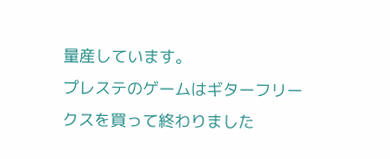量産しています。
プレステのゲームはギターフリークスを買って終わりました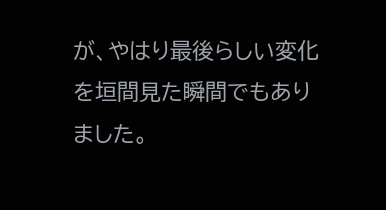が、やはり最後らしい変化を垣間見た瞬間でもありました。